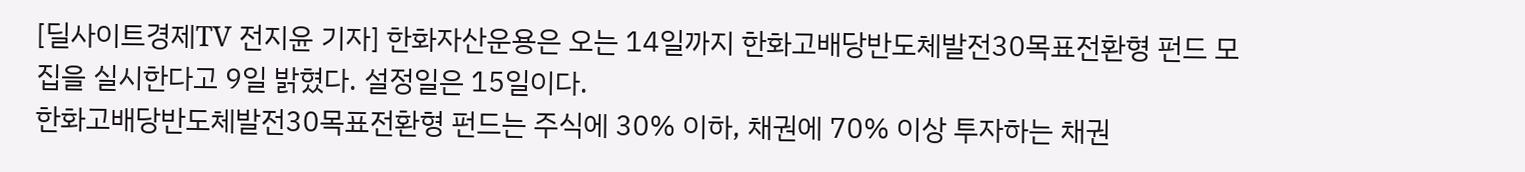[딜사이트경제TV 전지윤 기자] 한화자산운용은 오는 14일까지 한화고배당반도체발전30목표전환형 펀드 모집을 실시한다고 9일 밝혔다. 설정일은 15일이다.
한화고배당반도체발전30목표전환형 펀드는 주식에 30% 이하, 채권에 70% 이상 투자하는 채권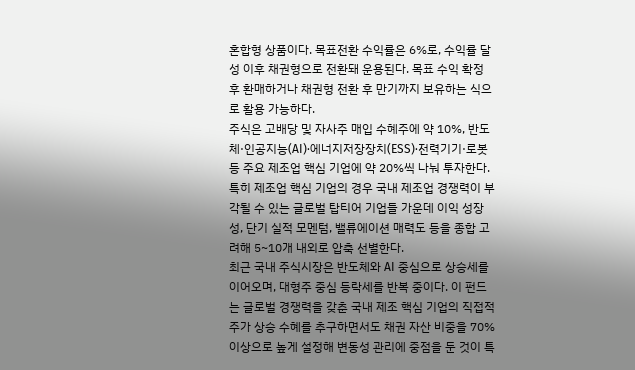혼합형 상품이다. 목표전환 수익률은 6%로, 수익률 달성 이후 채권형으로 전환돼 운용된다. 목표 수익 확정 후 환매하거나 채권형 전환 후 만기까지 보유하는 식으로 활용 가능하다.
주식은 고배당 및 자사주 매입 수혜주에 약 10%, 반도체·인공지능(AI)·에너지저장장치(ESS)·전력기기·로봇 등 주요 제조업 핵심 기업에 약 20%씩 나눠 투자한다. 특히 제조업 핵심 기업의 경우 국내 제조업 경쟁력이 부각될 수 있는 글로벌 탑티어 기업들 가운데 이익 성장성, 단기 실적 모멘텀, 밸류에이션 매력도 등을 종합 고려해 5~10개 내외로 압축 선별한다.
최근 국내 주식시장은 반도체와 AI 중심으로 상승세를 이어오며, 대형주 중심 등락세를 반복 중이다. 이 펀드는 글로벌 경쟁력을 갖춘 국내 제조 핵심 기업의 직접적 주가 상승 수혜를 추구하면서도 채권 자산 비중을 70% 이상으로 높게 설정해 변동성 관리에 중점을 둔 것이 특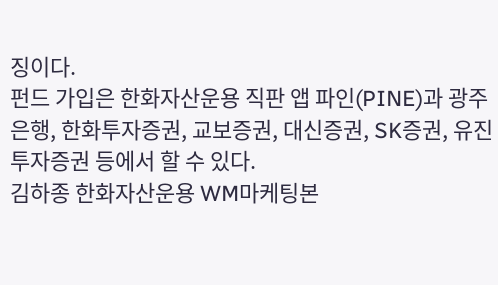징이다.
펀드 가입은 한화자산운용 직판 앱 파인(PINE)과 광주은행, 한화투자증권, 교보증권, 대신증권, SK증권, 유진투자증권 등에서 할 수 있다.
김하종 한화자산운용 WM마케팅본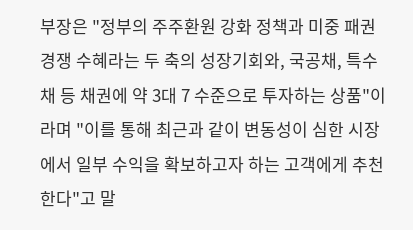부장은 "정부의 주주환원 강화 정책과 미중 패권경쟁 수혜라는 두 축의 성장기회와, 국공채, 특수채 등 채권에 약 3대 7 수준으로 투자하는 상품"이라며 "이를 통해 최근과 같이 변동성이 심한 시장에서 일부 수익을 확보하고자 하는 고객에게 추천한다"고 말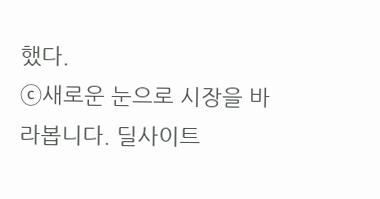했다.
ⓒ새로운 눈으로 시장을 바라봅니다. 딜사이트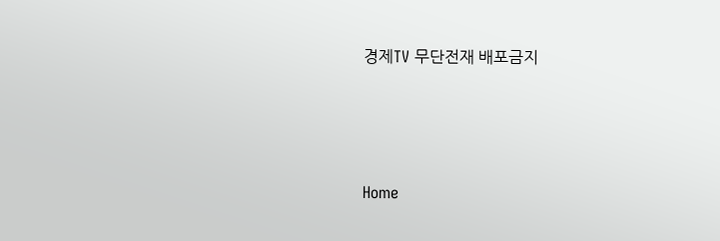경제TV 무단전재 배포금지





Home